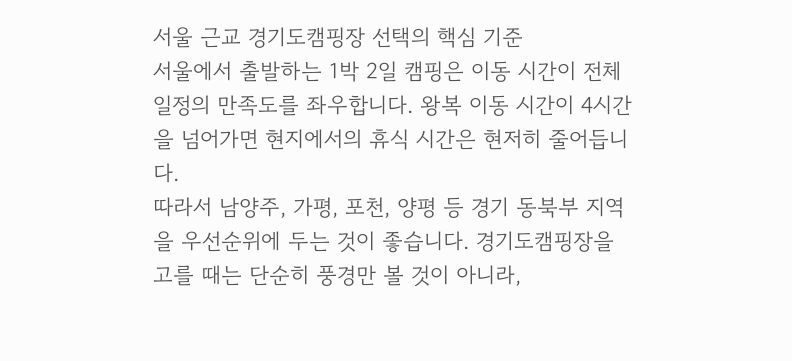서울 근교 경기도캠핑장 선택의 핵심 기준
서울에서 출발하는 1박 2일 캠핑은 이동 시간이 전체 일정의 만족도를 좌우합니다. 왕복 이동 시간이 4시간을 넘어가면 현지에서의 휴식 시간은 현저히 줄어듭니다.
따라서 남양주, 가평, 포천, 양평 등 경기 동북부 지역을 우선순위에 두는 것이 좋습니다. 경기도캠핑장을 고를 때는 단순히 풍경만 볼 것이 아니라,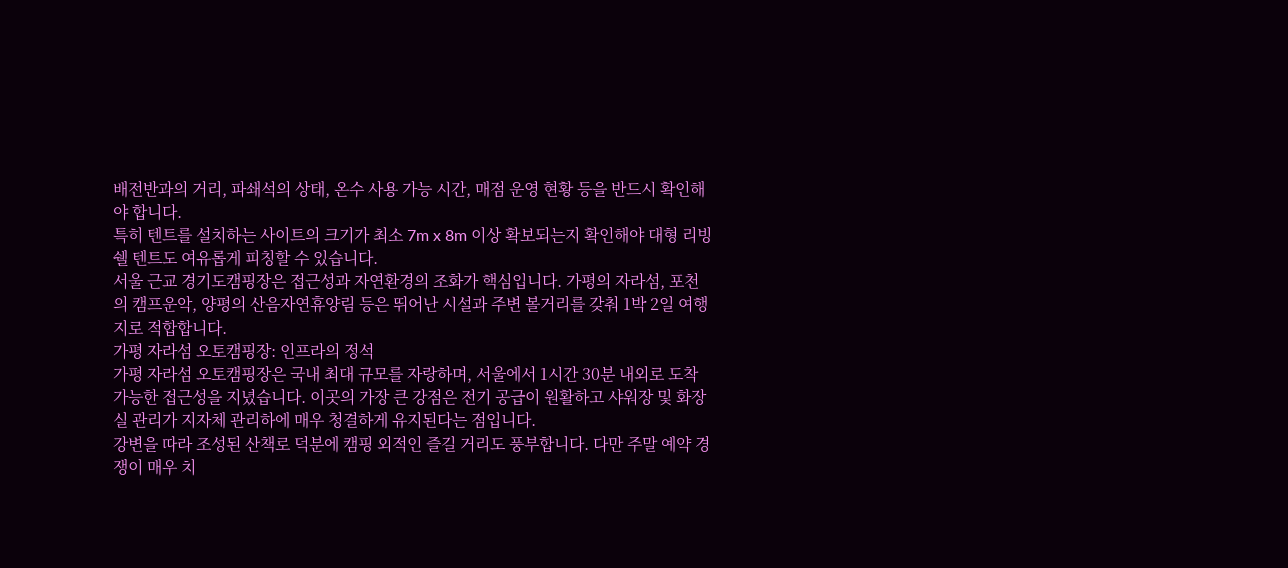배전반과의 거리, 파쇄석의 상태, 온수 사용 가능 시간, 매점 운영 현황 등을 반드시 확인해야 합니다.
특히 텐트를 설치하는 사이트의 크기가 최소 7m x 8m 이상 확보되는지 확인해야 대형 리빙쉘 텐트도 여유롭게 피칭할 수 있습니다.
서울 근교 경기도캠핑장은 접근성과 자연환경의 조화가 핵심입니다. 가평의 자라섬, 포천의 캠프운악, 양평의 산음자연휴양림 등은 뛰어난 시설과 주변 볼거리를 갖춰 1박 2일 여행지로 적합합니다.
가평 자라섬 오토캠핑장: 인프라의 정석
가평 자라섬 오토캠핑장은 국내 최대 규모를 자랑하며, 서울에서 1시간 30분 내외로 도착 가능한 접근성을 지녔습니다. 이곳의 가장 큰 강점은 전기 공급이 원활하고 샤워장 및 화장실 관리가 지자체 관리하에 매우 청결하게 유지된다는 점입니다.
강변을 따라 조성된 산책로 덕분에 캠핑 외적인 즐길 거리도 풍부합니다. 다만 주말 예약 경쟁이 매우 치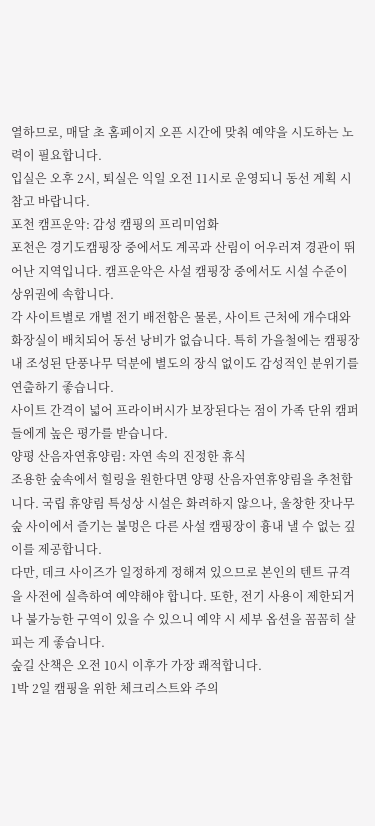열하므로, 매달 초 홈페이지 오픈 시간에 맞춰 예약을 시도하는 노력이 필요합니다.
입실은 오후 2시, 퇴실은 익일 오전 11시로 운영되니 동선 계획 시 참고 바랍니다.
포천 캠프운악: 감성 캠핑의 프리미엄화
포천은 경기도캠핑장 중에서도 계곡과 산림이 어우러져 경관이 뛰어난 지역입니다. 캠프운악은 사설 캠핑장 중에서도 시설 수준이 상위권에 속합니다.
각 사이트별로 개별 전기 배전함은 물론, 사이트 근처에 개수대와 화장실이 배치되어 동선 낭비가 없습니다. 특히 가을철에는 캠핑장 내 조성된 단풍나무 덕분에 별도의 장식 없이도 감성적인 분위기를 연출하기 좋습니다.
사이트 간격이 넓어 프라이버시가 보장된다는 점이 가족 단위 캠퍼들에게 높은 평가를 받습니다.
양평 산음자연휴양림: 자연 속의 진정한 휴식
조용한 숲속에서 힐링을 원한다면 양평 산음자연휴양림을 추천합니다. 국립 휴양림 특성상 시설은 화려하지 않으나, 울창한 잣나무 숲 사이에서 즐기는 불멍은 다른 사설 캠핑장이 흉내 낼 수 없는 깊이를 제공합니다.
다만, 데크 사이즈가 일정하게 정해져 있으므로 본인의 텐트 규격을 사전에 실측하여 예약해야 합니다. 또한, 전기 사용이 제한되거나 불가능한 구역이 있을 수 있으니 예약 시 세부 옵션을 꼼꼼히 살피는 게 좋습니다.
숲길 산책은 오전 10시 이후가 가장 쾌적합니다.
1박 2일 캠핑을 위한 체크리스트와 주의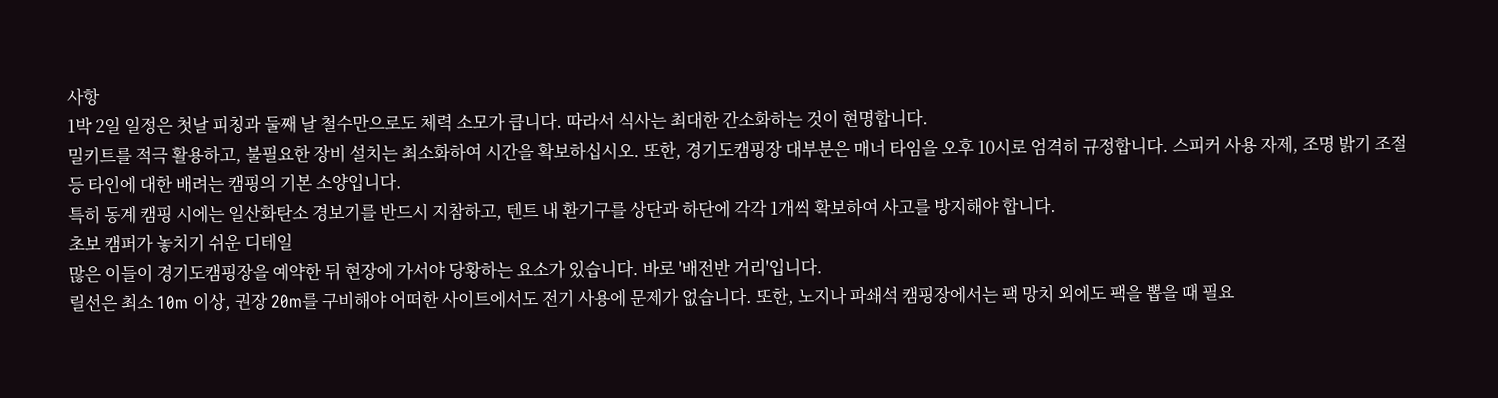사항
1박 2일 일정은 첫날 피칭과 둘째 날 철수만으로도 체력 소모가 큽니다. 따라서 식사는 최대한 간소화하는 것이 현명합니다.
밀키트를 적극 활용하고, 불필요한 장비 설치는 최소화하여 시간을 확보하십시오. 또한, 경기도캠핑장 대부분은 매너 타임을 오후 10시로 엄격히 규정합니다. 스피커 사용 자제, 조명 밝기 조절 등 타인에 대한 배려는 캠핑의 기본 소양입니다.
특히 동계 캠핑 시에는 일산화탄소 경보기를 반드시 지참하고, 텐트 내 환기구를 상단과 하단에 각각 1개씩 확보하여 사고를 방지해야 합니다.
초보 캠퍼가 놓치기 쉬운 디테일
많은 이들이 경기도캠핑장을 예약한 뒤 현장에 가서야 당황하는 요소가 있습니다. 바로 '배전반 거리'입니다.
릴선은 최소 10m 이상, 권장 20m를 구비해야 어떠한 사이트에서도 전기 사용에 문제가 없습니다. 또한, 노지나 파쇄석 캠핑장에서는 팩 망치 외에도 팩을 뽑을 때 필요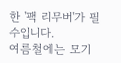한 '팩 리무버'가 필수입니다.
여름철에는 모기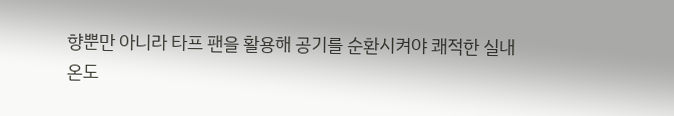향뿐만 아니라 타프 팬을 활용해 공기를 순환시켜야 쾌적한 실내 온도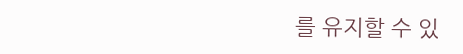를 유지할 수 있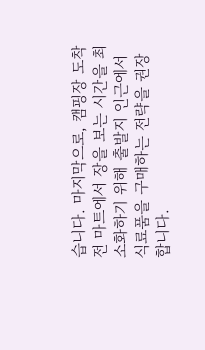습니다. 마지막으로, 캠핑장 도착 전 마트에서 장을 보는 시간을 최소화하기 위해 출발지 인근에서 식료품을 구매하는 전략을 권장합니다.